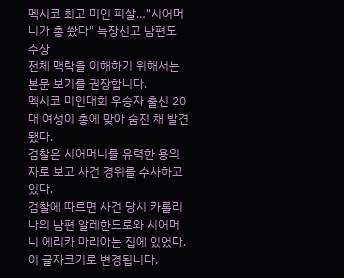멕시코 최고 미인 피살…"시어머니가 총 쐈다" 늑장신고 남편도 수상
전체 맥락을 이해하기 위해서는 본문 보기를 권장합니다.
멕시코 미인대회 우승자 출신 20대 여성이 총에 맞아 숨진 채 발견됐다.
검찰은 시어머니를 유력한 용의자로 보고 사건 경위를 수사하고 있다.
검찰에 따르면 사건 당시 카롤리나의 남편 알레한드로와 시어머니 에리카 마리아는 집에 있었다.
이 글자크기로 변경됩니다.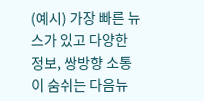(예시) 가장 빠른 뉴스가 있고 다양한 정보, 쌍방향 소통이 숨쉬는 다음뉴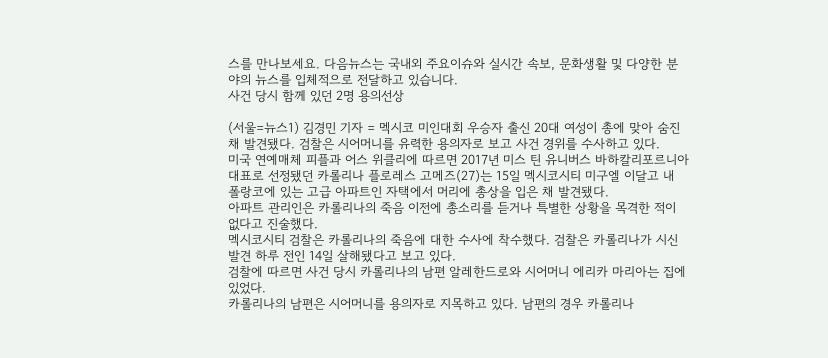스를 만나보세요. 다음뉴스는 국내외 주요이슈와 실시간 속보, 문화생활 및 다양한 분야의 뉴스를 입체적으로 전달하고 있습니다.
사건 당시 함께 있던 2명 용의선상

(서울=뉴스1) 김경민 기자 = 멕시코 미인대회 우승자 출신 20대 여성이 총에 맞아 숨진 채 발견됐다. 검찰은 시어머니를 유력한 용의자로 보고 사건 경위를 수사하고 있다.
미국 연예매체 피플과 어스 위클리에 따르면 2017년 미스 틴 유니버스 바하칼리포르니아 대표로 선정됐던 카롤리나 플로레스 고메즈(27)는 15일 멕시코시티 미구엘 이달고 내 폴랑코에 있는 고급 아파트인 자택에서 머리에 총상을 입은 채 발견됐다.
아파트 관리인은 카롤리나의 죽음 이전에 총소리를 듣거나 특별한 상황을 목격한 적이 없다고 진술했다.
멕시코시티 검찰은 카롤리나의 죽음에 대한 수사에 착수했다. 검찰은 카롤리나가 시신 발견 하루 전인 14일 살해됐다고 보고 있다.
검찰에 따르면 사건 당시 카롤리나의 남편 알레한드로와 시어머니 에리카 마리아는 집에 있었다.
카롤리나의 남편은 시어머니를 용의자로 지목하고 있다. 남편의 경우 카롤리나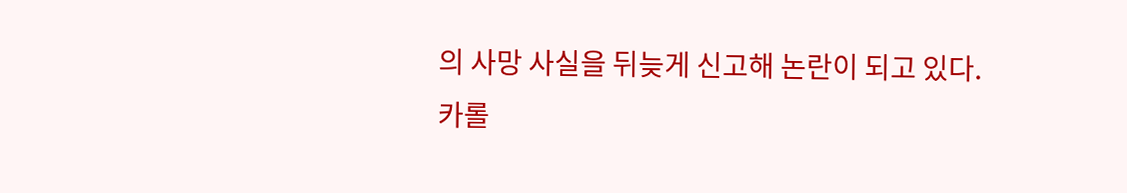의 사망 사실을 뒤늦게 신고해 논란이 되고 있다.
카롤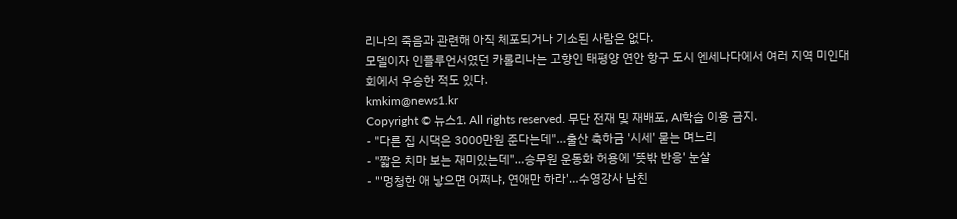리나의 죽음과 관련해 아직 체포되거나 기소된 사람은 없다.
모델이자 인플루언서였던 카롤리나는 고향인 태평양 연안 항구 도시 엔세나다에서 여러 지역 미인대회에서 우승한 적도 있다.
kmkim@news1.kr
Copyright © 뉴스1. All rights reserved. 무단 전재 및 재배포, AI학습 이용 금지.
- "다른 집 시댁은 3000만원 준다는데"…출산 축하금 '시세' 묻는 며느리
- "짧은 치마 보는 재미있는데"…승무원 운동화 허용에 '뜻밖 반응' 눈살
- "'멍청한 애 낳으면 어쩌냐, 연애만 하라'…수영강사 남친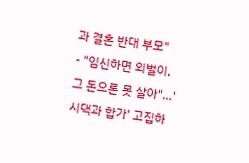과 결혼 반대 부모"
- "임신하면 외벌이, 그 돈으론 못 살아"…'시댁과 합가' 고집하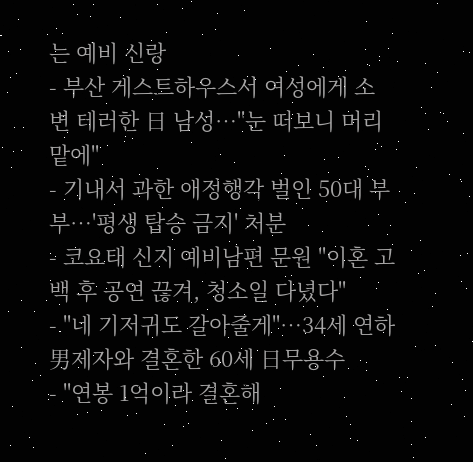는 예비 신랑
- 부산 게스트하우스서 여성에게 소변 테러한 日 남성…"눈 떠보니 머리맡에"
- 기내서 과한 애정행각 벌인 50대 부부…'평생 탑승 금지' 처분
- 코요태 신지 예비남편 문원 "이혼 고백 후 공연 끊겨, 청소일 다녔다"
- "네 기저귀도 갈아줄게"…34세 연하 男제자와 결혼한 60세 日무용수
- "연봉 1억이라 결혼해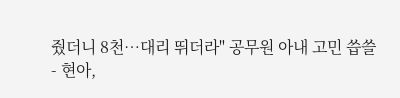줬더니 8천…대리 뛰더라" 공무원 아내 고민 씁쓸
- 현아,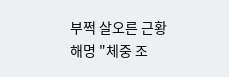부쩍 살오른 근황 해명 "체중 조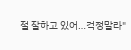절 잘하고 있어…걱정말라"